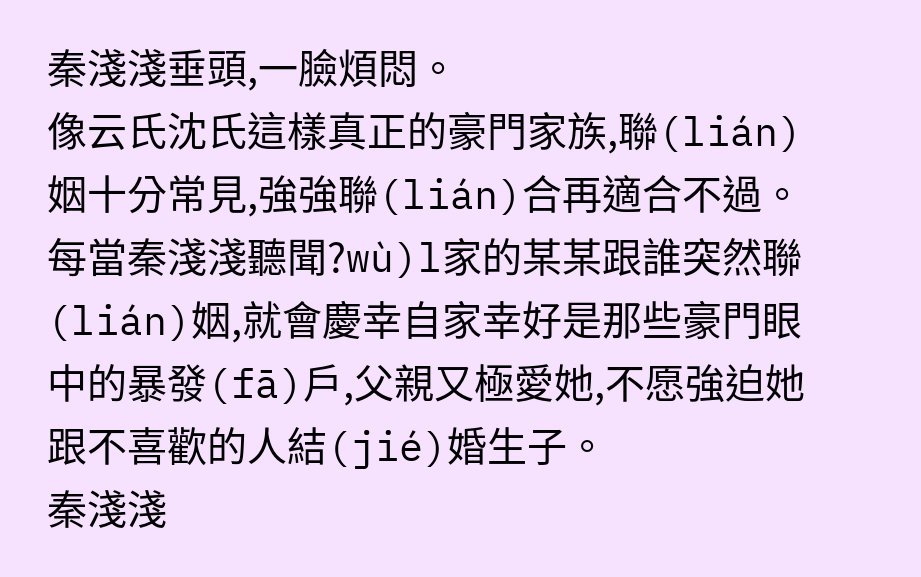秦淺淺垂頭,一臉煩悶。
像云氏沈氏這樣真正的豪門家族,聯(lián)姻十分常見,強強聯(lián)合再適合不過。
每當秦淺淺聽聞?wù)l家的某某跟誰突然聯(lián)姻,就會慶幸自家幸好是那些豪門眼中的暴發(fā)戶,父親又極愛她,不愿強迫她跟不喜歡的人結(jié)婚生子。
秦淺淺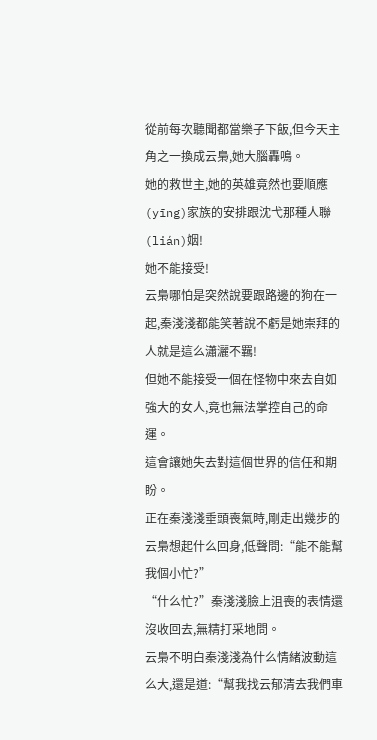從前每次聽聞都當樂子下飯,但今天主角之一換成云梟,她大腦轟鳴。
她的救世主,她的英雄竟然也要順應(yīng)家族的安排跟沈弋那種人聯(lián)姻!
她不能接受!
云梟哪怕是突然說要跟路邊的狗在一起,秦淺淺都能笑著說不虧是她崇拜的人就是這么瀟灑不羈!
但她不能接受一個在怪物中來去自如強大的女人,竟也無法掌控自己的命運。
這會讓她失去對這個世界的信任和期盼。
正在秦淺淺垂頭喪氣時,剛走出幾步的云梟想起什么回身,低聲問:“能不能幫我個小忙?”
“什么忙?”秦淺淺臉上沮喪的表情還沒收回去,無精打采地問。
云梟不明白秦淺淺為什么情緒波動這么大,還是道:“幫我找云郁清去我們車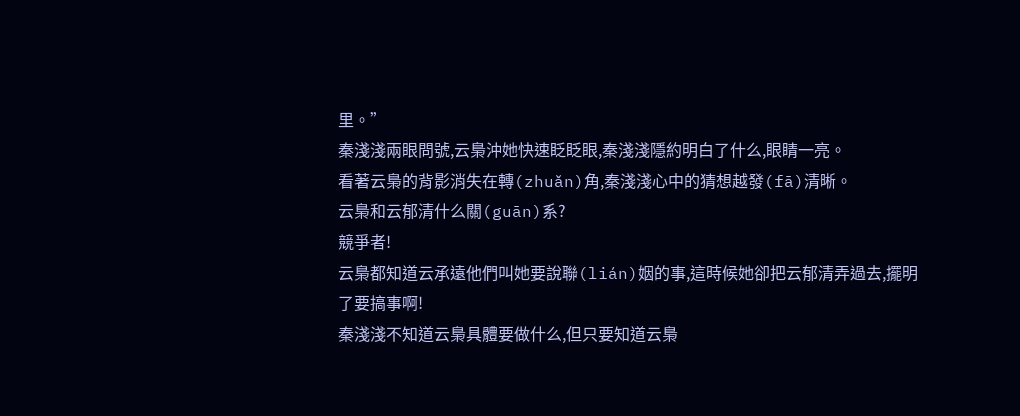里。”
秦淺淺兩眼問號,云梟沖她快速眨眨眼,秦淺淺隱約明白了什么,眼睛一亮。
看著云梟的背影消失在轉(zhuǎn)角,秦淺淺心中的猜想越發(fā)清晰。
云梟和云郁清什么關(guān)系?
競爭者!
云梟都知道云承遠他們叫她要說聯(lián)姻的事,這時候她卻把云郁清弄過去,擺明了要搞事啊!
秦淺淺不知道云梟具體要做什么,但只要知道云梟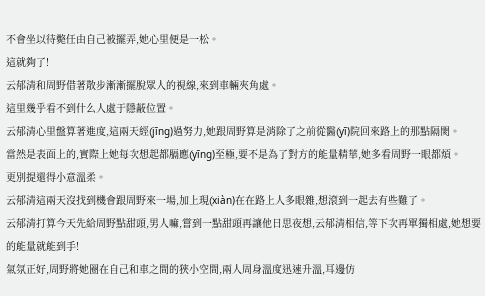不會坐以待斃任由自己被擺弄,她心里便是一松。
這就夠了!
云郁清和周野借著散步漸漸擺脫眾人的視線,來到車輛夾角處。
這里幾乎看不到什么人處于隱蔽位置。
云郁清心里盤算著進度,這兩天經(jīng)過努力,她跟周野算是消除了之前從醫(yī)院回來路上的那點隔閡。
當然是表面上的,實際上她每次想起都膈應(yīng)至極,要不是為了對方的能量精華,她多看周野一眼都煩。
更別提還得小意溫柔。
云郁清這兩天沒找到機會跟周野來一場,加上現(xiàn)在在路上人多眼雜,想滾到一起去有些難了。
云郁清打算今天先給周野點甜頭,男人嘛,嘗到一點甜頭再讓他日思夜想,云郁清相信,等下次再單獨相處,她想要的能量就能到手!
氣氛正好,周野將她圈在自己和車之間的狹小空間,兩人周身溫度迅速升溫,耳邊仿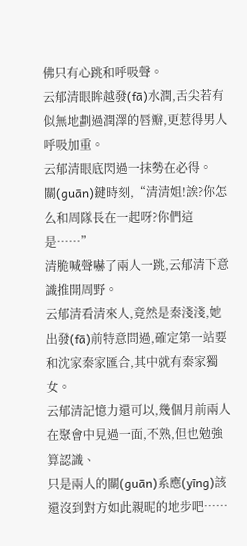佛只有心跳和呼吸聲。
云郁清眼眸越發(fā)水潤,舌尖若有似無地劃過潤澤的唇瓣,更惹得男人呼吸加重。
云郁清眼底閃過一抹勢在必得。
關(guān)鍵時刻,“清清姐!誒?你怎么和周隊長在一起呀?你們這是……”
清脆喊聲嚇了兩人一跳,云郁清下意識推開周野。
云郁清看清來人,竟然是秦淺淺,她出發(fā)前特意問過,確定第一站要和沈家秦家匯合,其中就有秦家獨女。
云郁清記憶力還可以,幾個月前兩人在聚會中見過一面,不熟,但也勉強算認識、
只是兩人的關(guān)系應(yīng)該還沒到對方如此親昵的地步吧……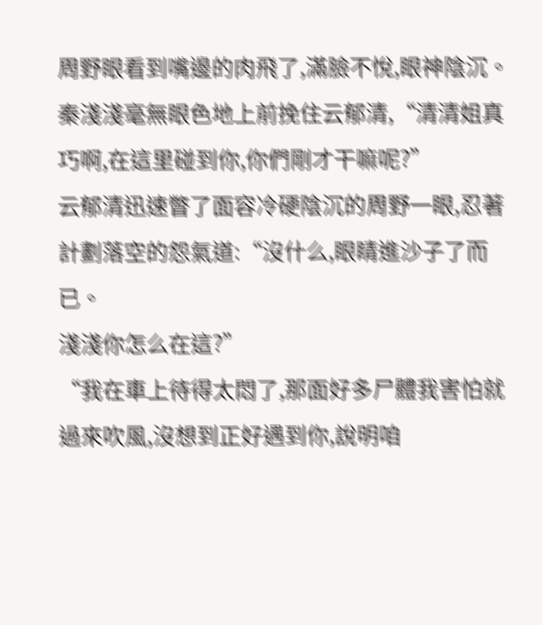周野眼看到嘴邊的肉飛了,滿臉不悅,眼神陰沉。
秦淺淺毫無眼色地上前挽住云郁清,“清清姐真巧啊,在這里碰到你,你們剛才干嘛呢?”
云郁清迅速瞥了面容冷硬陰沉的周野一眼,忍著計劃落空的怨氣道:“沒什么,眼睛進沙子了而已。
淺淺你怎么在這?”
“我在車上待得太悶了,那面好多尸體我害怕就過來吹風,沒想到正好遇到你,說明咱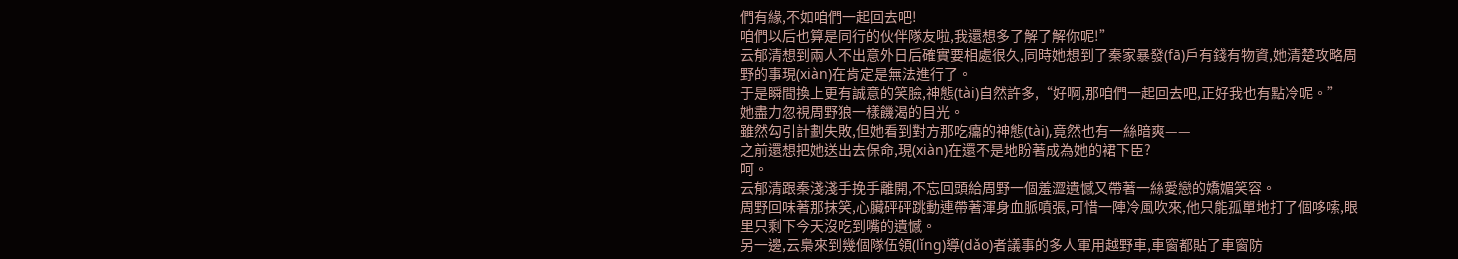們有緣,不如咱們一起回去吧!
咱們以后也算是同行的伙伴隊友啦,我還想多了解了解你呢!”
云郁清想到兩人不出意外日后確實要相處很久,同時她想到了秦家暴發(fā)戶有錢有物資,她清楚攻略周野的事現(xiàn)在肯定是無法進行了。
于是瞬間換上更有誠意的笑臉,神態(tài)自然許多,“好啊,那咱們一起回去吧,正好我也有點冷呢。”
她盡力忽視周野狼一樣饑渴的目光。
雖然勾引計劃失敗,但她看到對方那吃癟的神態(tài),竟然也有一絲暗爽——
之前還想把她送出去保命,現(xiàn)在還不是地盼著成為她的裙下臣?
呵。
云郁清跟秦淺淺手挽手離開,不忘回頭給周野一個羞澀遺憾又帶著一絲愛戀的嬌媚笑容。
周野回味著那抹笑,心臟砰砰跳動連帶著渾身血脈噴張,可惜一陣冷風吹來,他只能孤單地打了個哆嗦,眼里只剩下今天沒吃到嘴的遺憾。
另一邊,云梟來到幾個隊伍領(lǐng)導(dǎo)者議事的多人軍用越野車,車窗都貼了車窗防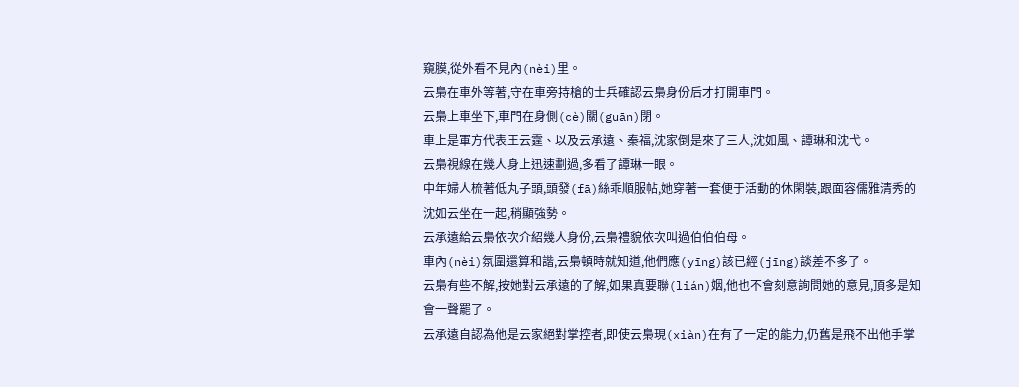窺膜,從外看不見內(nèi)里。
云梟在車外等著,守在車旁持槍的士兵確認云梟身份后才打開車門。
云梟上車坐下,車門在身側(cè)關(guān)閉。
車上是軍方代表王云霆、以及云承遠、秦福,沈家倒是來了三人,沈如風、譚琳和沈弋。
云梟視線在幾人身上迅速劃過,多看了譚琳一眼。
中年婦人梳著低丸子頭,頭發(fā)絲乖順服帖,她穿著一套便于活動的休閑裝,跟面容儒雅清秀的沈如云坐在一起,稍顯強勢。
云承遠給云梟依次介紹幾人身份,云梟禮貌依次叫過伯伯伯母。
車內(nèi)氛圍還算和諧,云梟頓時就知道,他們應(yīng)該已經(jīng)談差不多了。
云梟有些不解,按她對云承遠的了解,如果真要聯(lián)姻,他也不會刻意詢問她的意見,頂多是知會一聲罷了。
云承遠自認為他是云家絕對掌控者,即使云梟現(xiàn)在有了一定的能力,仍舊是飛不出他手掌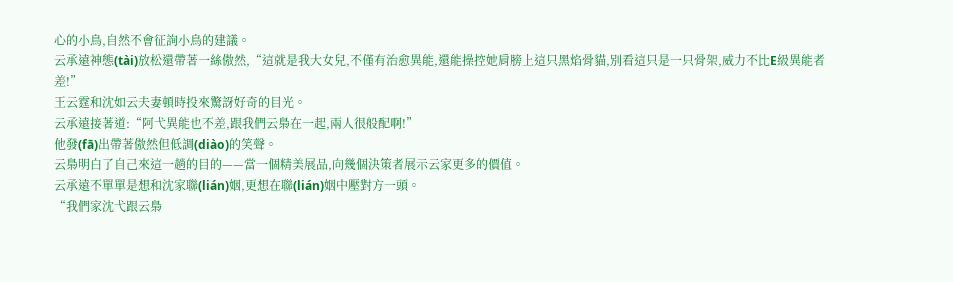心的小鳥,自然不會征詢小鳥的建議。
云承遠神態(tài)放松還帶著一絲傲然,“這就是我大女兒,不僅有治愈異能,還能操控她肩膀上這只黑焰骨貓,別看這只是一只骨架,威力不比E級異能者差!”
王云霆和沈如云夫妻頓時投來驚訝好奇的目光。
云承遠接著道:“阿弋異能也不差,跟我們云梟在一起,兩人很般配啊!”
他發(fā)出帶著傲然但低調(diào)的笑聲。
云梟明白了自己來這一趟的目的——當一個精美展品,向幾個決策者展示云家更多的價值。
云承遠不單單是想和沈家聯(lián)姻,更想在聯(lián)姻中壓對方一頭。
“我們家沈弋跟云梟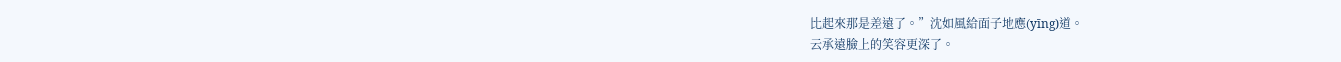比起來那是差遠了。”沈如風給面子地應(yīng)道。
云承遠臉上的笑容更深了。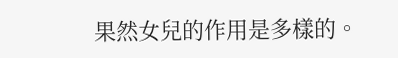果然女兒的作用是多樣的。